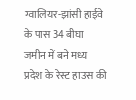ग्वालियर-झांसी हाईवे के पास 34 बीघा जमीन में बने मध्य प्रदेश के रेस्ट हाउस की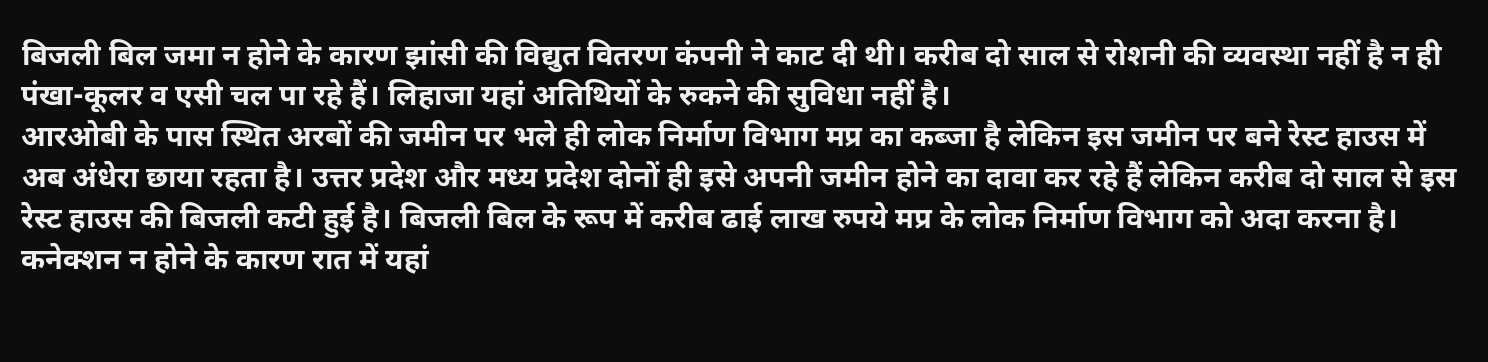बिजली बिल जमा न होने के कारण झांसी की विद्युत वितरण कंपनी ने काट दी थी। करीब दो साल से रोशनी की व्यवस्था नहीं है न ही पंखा-कूलर व एसी चल पा रहे हैं। लिहाजा यहां अतिथियों के रुकने की सुविधा नहीं है।
आरओबी के पास स्थित अरबों की जमीन पर भले ही लोक निर्माण विभाग मप्र का कब्जा है लेकिन इस जमीन पर बने रेस्ट हाउस में अब अंधेरा छाया रहता है। उत्तर प्रदेश और मध्य प्रदेश दोनों ही इसे अपनी जमीन होने का दावा कर रहे हैं लेकिन करीब दो साल से इस रेस्ट हाउस की बिजली कटी हुई है। बिजली बिल के रूप में करीब ढाई लाख रुपये मप्र के लोक निर्माण विभाग को अदा करना है। कनेक्शन न होने के कारण रात में यहां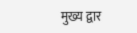मुख्य द्वार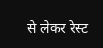से लेकर रेस्ट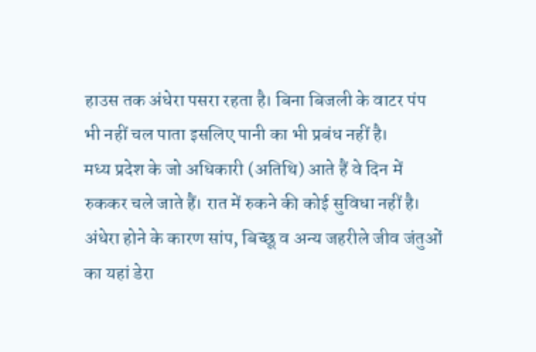हाउस तक अंधेरा पसरा रहता है। बिना बिजली के वाटर पंप भी नहीं चल पाता इसलिए पानी का भी प्रबंध नहीं है।
मध्य प्रदेश के जो अधिकारी (अतिथि) आते हैं वे दिन में रुककर चले जाते हैं। रात में रुकने की कोई सुविधा नहीं है। अंधेरा होने के कारण सांप, बिच्छू व अन्य जहरीले जीव जंतुओं का यहां डेरा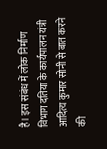है। इस संबंध में लोक निर्माण विभाग दतिया के कार्यपालन यंत्री आदित्य कुमार सोनी से बात करने की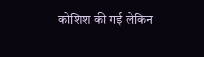कोशिश की गई लेकिन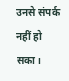उनसे संपर्क नहीं हो सका।